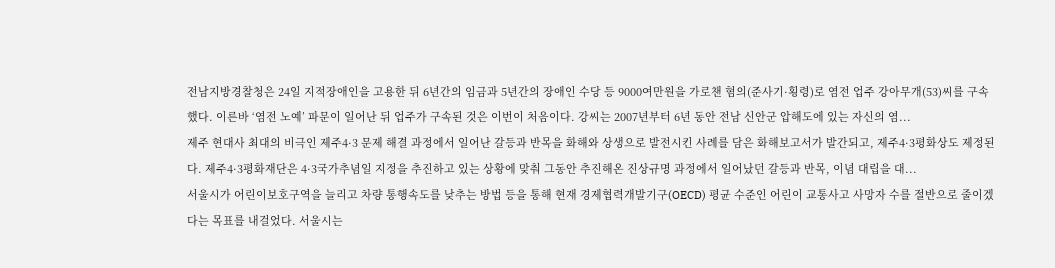전남지방경찰청은 24일 지적장애인을 고용한 뒤 6년간의 임금과 5년간의 장애인 수당 등 9000여만원을 가로챈 혐의(준사기·횡령)로 염전 업주 강아무개(53)씨를 구속했다. 이른바 ‘염전 노예’ 파문이 일어난 뒤 업주가 구속된 것은 이번이 처음이다. 강씨는 2007년부터 6년 동안 전남 신안군 압해도에 있는 자신의 염...
제주 현대사 최대의 비극인 제주4·3 문제 해결 과정에서 일어난 갈등과 반목을 화해와 상생으로 발전시킨 사례를 담은 화해보고서가 발간되고, 제주4·3평화상도 제정된다. 제주4·3평화재단은 4·3국가추념일 지정을 추진하고 있는 상황에 맞춰 그동안 추진해온 진상규명 과정에서 일어났던 갈등과 반목, 이념 대립을 대...
서울시가 어린이보호구역을 늘리고 차량 통행속도를 낮추는 방법 등을 통해 현재 경제협력개발기구(OECD) 평균 수준인 어린이 교통사고 사망자 수를 절반으로 줄이겠다는 목표를 내걸었다. 서울시는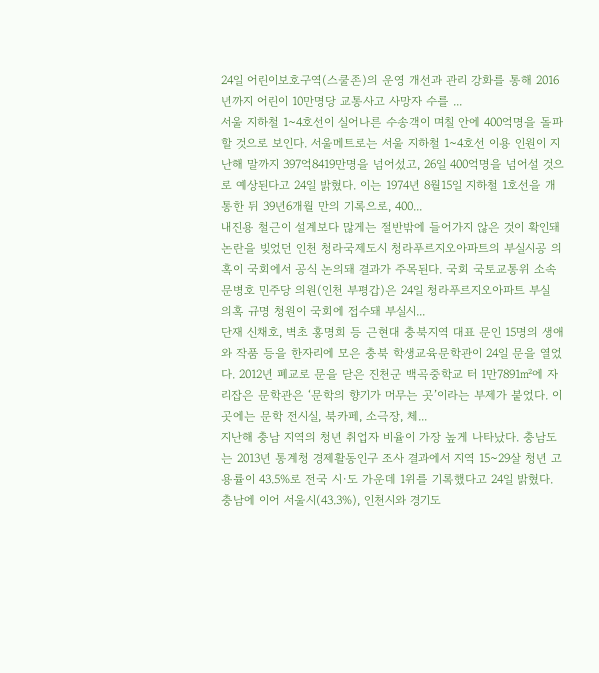24일 어린이보호구역(스쿨존)의 운영 개선과 관리 강화를 통해 2016년까지 어린이 10만명당 교통사고 사망자 수를 ...
서울 지하철 1~4호선이 실어나른 수송객이 며칠 안에 400억명을 돌파할 것으로 보인다. 서울메트로는 서울 지하철 1~4호선 이용 인원이 지난해 말까지 397억8419만명을 넘어섰고, 26일 400억명을 넘어설 것으로 예상된다고 24일 밝혔다. 이는 1974년 8월15일 지하철 1호선을 개통한 뒤 39년6개월 만의 기록으로, 400...
내진용 철근이 설계보다 많게는 절반밖에 들어가지 않은 것이 확인돼 논란을 빚었던 인천 청라국제도시 청라푸르지오아파트의 부실시공 의혹이 국회에서 공식 논의돼 결과가 주목된다. 국회 국토교통위 소속 문병호 민주당 의원(인천 부평갑)은 24일 청라푸르지오아파트 부실 의혹 규명 청원이 국회에 접수돼 부실시...
단재 신채호, 벽초 홍명희 등 근현대 충북지역 대표 문인 15명의 생애와 작품 등을 한자리에 모은 충북 학생교육문학관이 24일 문을 열었다. 2012년 폐교로 문을 닫은 진천군 백곡중학교 터 1만7891㎡에 자리잡은 문학관은 ‘문학의 향기가 머무는 곳’이라는 부제가 붙었다. 이곳에는 문학 전시실, 북카페, 소극장, 체...
지난해 충남 지역의 청년 취업자 비율이 가장 높게 나타났다. 충남도는 2013년 통계청 경제활동인구 조사 결과에서 지역 15~29살 청년 고용률이 43.5%로 전국 시·도 가운데 1위를 기록했다고 24일 밝혔다. 충남에 이어 서울시(43.3%), 인천시와 경기도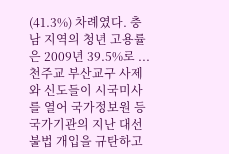(41.3%) 차례였다. 충남 지역의 청년 고용률은 2009년 39.5%로 ...
천주교 부산교구 사제와 신도들이 시국미사를 열어 국가정보원 등 국가기관의 지난 대선 불법 개입을 규탄하고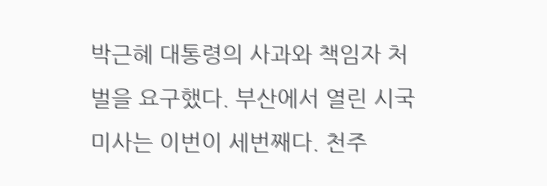박근혜 대통령의 사과와 책임자 처벌을 요구했다. 부산에서 열린 시국미사는 이번이 세번째다. 천주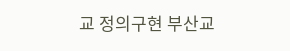교 정의구현 부산교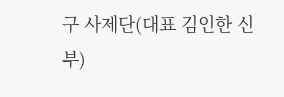구 사제단(대표 김인한 신부)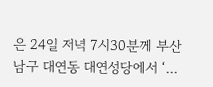은 24일 저녁 7시30분께 부산 남구 대연동 대연성당에서 ‘...